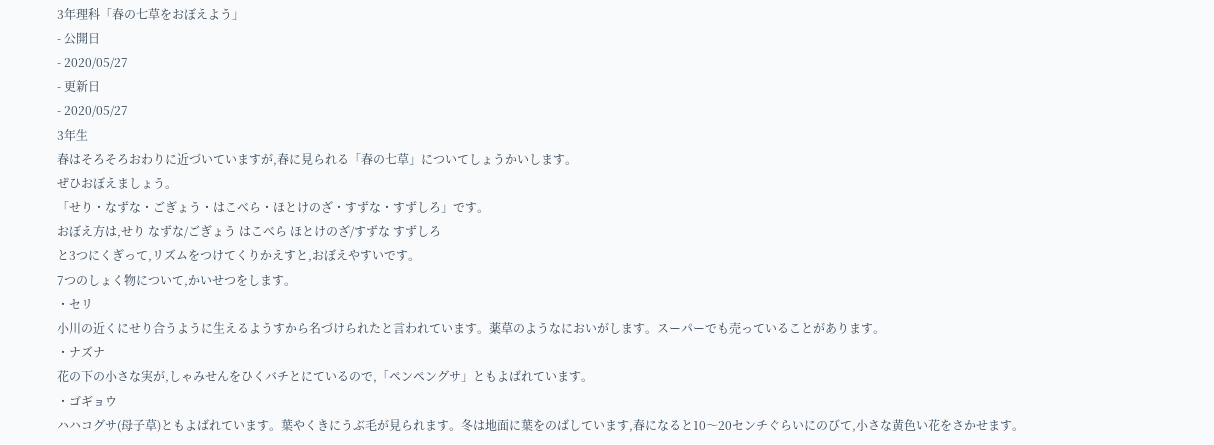3年理科「春の七草をおぼえよう」
- 公開日
- 2020/05/27
- 更新日
- 2020/05/27
3年生
春はそろそろおわりに近づいていますが,春に見られる「春の七草」についてしょうかいします。
ぜひおぼえましょう。
「せり・なずな・ごぎょう・はこべら・ほとけのざ・すずな・すずしろ」です。
おぼえ方は,せり なずな/ごぎょう はこべら ほとけのざ/すずな すずしろ
と3つにくぎって,リズムをつけてくりかえすと,おぼえやすいです。
7つのしょく物について,かいせつをします。
・セリ
小川の近くにせり合うように生えるようすから名づけられたと言われています。薬草のようなにおいがします。スーパーでも売っていることがあります。
・ナズナ
花の下の小さな実が,しゃみせんをひくバチとにているので,「ペンペングサ」ともよばれています。
・ゴギョウ
ハハコグサ(母子草)ともよばれています。葉やくきにうぶ毛が見られます。冬は地面に葉をのばしています,春になると10〜20センチぐらいにのびて,小さな黄色い花をさかせます。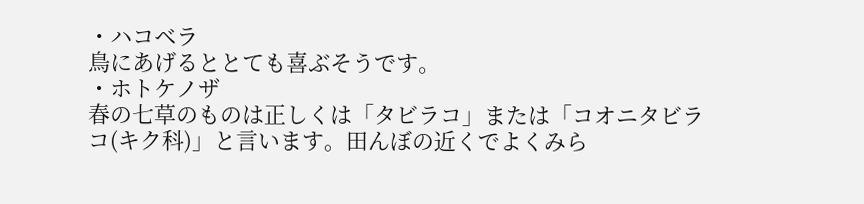・ハコベラ
鳥にあげるととても喜ぶそうです。
・ホトケノザ
春の七草のものは正しくは「タビラコ」または「コオニタビラコ(キク科)」と言います。田んぼの近くでよくみら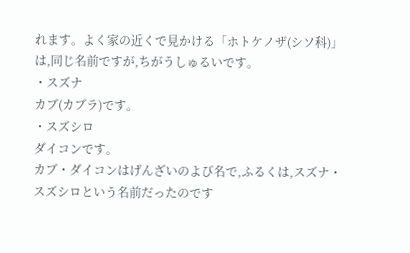れます。よく家の近くで見かける「ホトケノザ(シソ科)」は,同じ名前ですが,ちがうしゅるいです。
・スズナ
カブ(カブラ)です。
・スズシロ
ダイコンです。
カブ・ダイコンはげんざいのよび名で,ふるくは,スズナ・スズシロという名前だったのです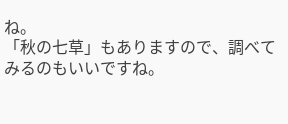ね。
「秋の七草」もありますので、調べてみるのもいいですね。